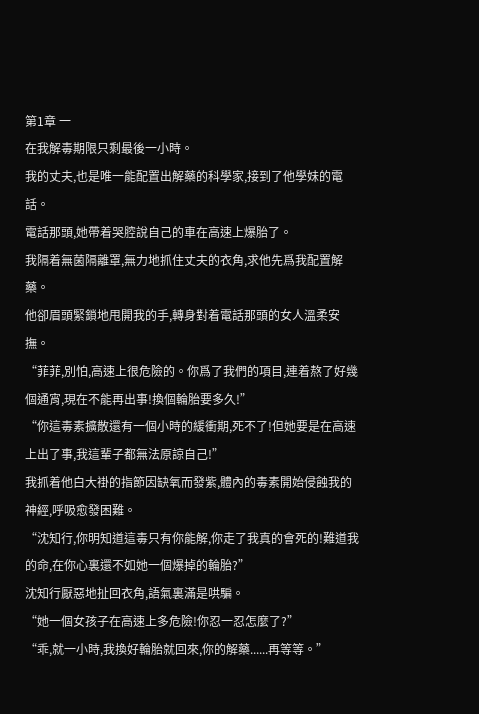第1章 一
在我解毒期限只剩最後一小時。
我的丈夫,也是唯一能配置出解藥的科學家,接到了他學妹的電話。
電話那頭,她帶着哭腔說自己的車在高速上爆胎了。
我隔着無菌隔離罩,無力地抓住丈夫的衣角,求他先爲我配置解藥。
他卻眉頭緊鎖地甩開我的手,轉身對着電話那頭的女人溫柔安撫。
“菲菲,別怕,高速上很危險的。你爲了我們的項目,連着熬了好幾個通宵,現在不能再出事!換個輪胎要多久!”
“你這毒素擴散還有一個小時的緩衝期,死不了!但她要是在高速上出了事,我這輩子都無法原諒自己!”
我抓着他白大褂的指節因缺氧而發紫,體內的毒素開始侵蝕我的神經,呼吸愈發困難。
“沈知行,你明知道這毒只有你能解,你走了我真的會死的!難道我的命,在你心裏還不如她一個爆掉的輪胎?”
沈知行厭惡地扯回衣角,語氣裏滿是哄騙。
“她一個女孩子在高速上多危險!你忍一忍怎麼了?”
“乖,就一小時,我換好輪胎就回來,你的解藥......再等等。”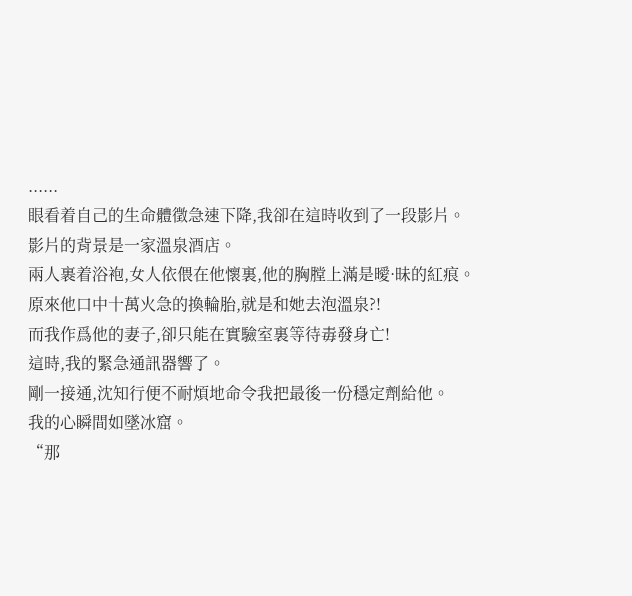......
眼看着自己的生命體徵急速下降,我卻在這時收到了一段影片。
影片的背景是一家溫泉酒店。
兩人裹着浴袍,女人依偎在他懷裏,他的胸膛上滿是曖·昧的紅痕。
原來他口中十萬火急的換輪胎,就是和她去泡溫泉?!
而我作爲他的妻子,卻只能在實驗室裏等待毒發身亡!
這時,我的緊急通訊器響了。
剛一接通,沈知行便不耐煩地命令我把最後一份穩定劑給他。
我的心瞬間如墜冰窟。
“那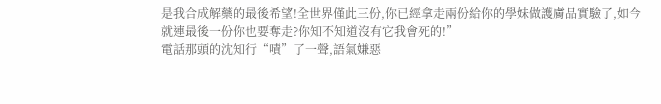是我合成解藥的最後希望!全世界僅此三份,你已經拿走兩份給你的學妹做護膚品實驗了,如今就連最後一份你也要奪走?你知不知道沒有它我會死的!”
電話那頭的沈知行“嘖”了一聲,語氣嫌惡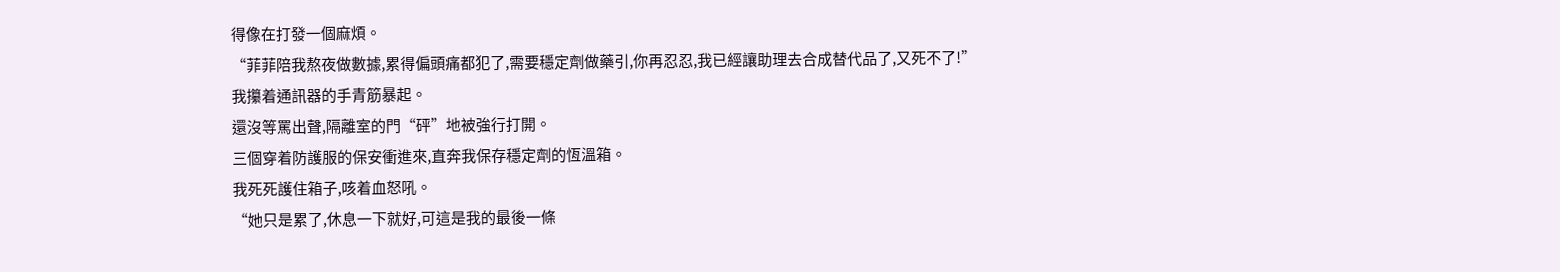得像在打發一個麻煩。
“菲菲陪我熬夜做數據,累得偏頭痛都犯了,需要穩定劑做藥引,你再忍忍,我已經讓助理去合成替代品了,又死不了!”
我攥着通訊器的手青筋暴起。
還沒等罵出聲,隔離室的門“砰”地被強行打開。
三個穿着防護服的保安衝進來,直奔我保存穩定劑的恆溫箱。
我死死護住箱子,咳着血怒吼。
“她只是累了,休息一下就好,可這是我的最後一條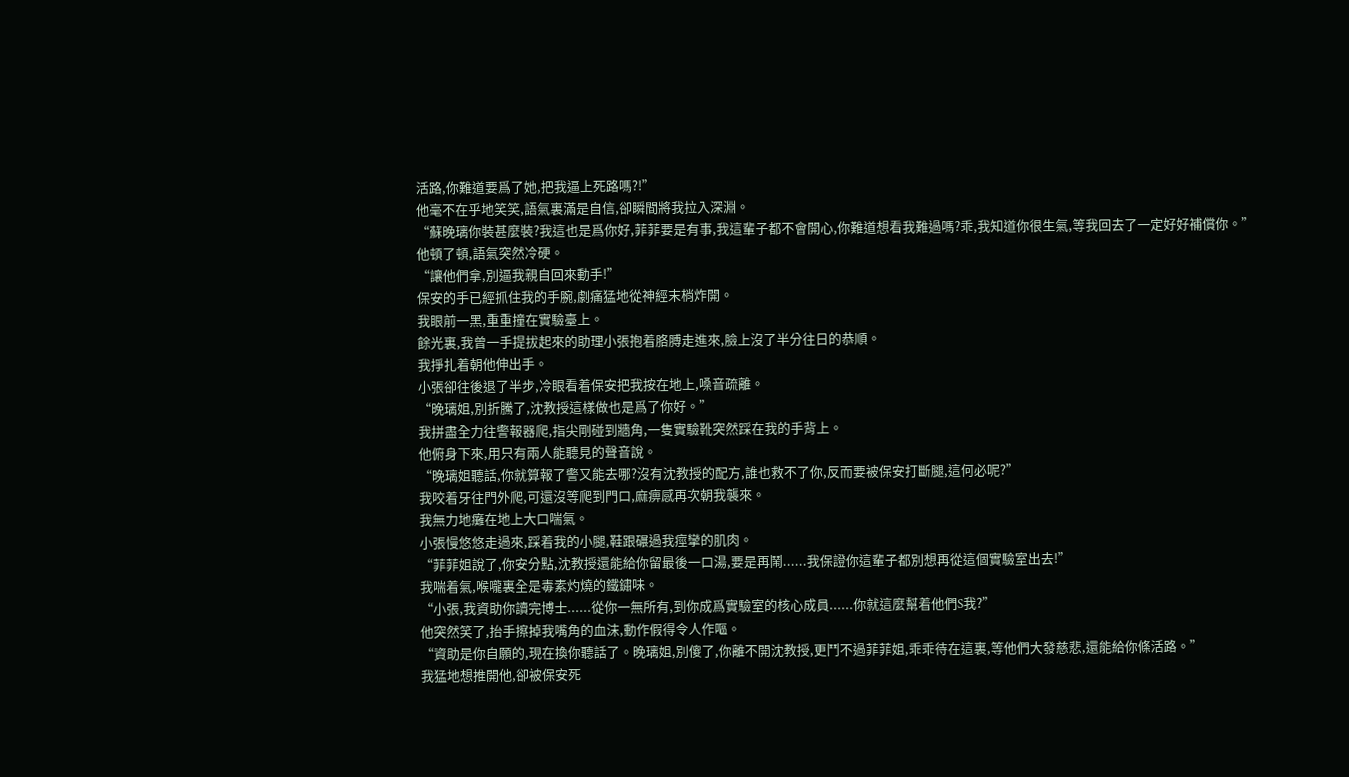活路,你難道要爲了她,把我逼上死路嗎?!”
他毫不在乎地笑笑,語氣裏滿是自信,卻瞬間將我拉入深淵。
“蘇晚璃你裝甚麼裝?我這也是爲你好,菲菲要是有事,我這輩子都不會開心,你難道想看我難過嗎?乖,我知道你很生氣,等我回去了一定好好補償你。”
他頓了頓,語氣突然冷硬。
“讓他們拿,別逼我親自回來動手!”
保安的手已經抓住我的手腕,劇痛猛地從神經末梢炸開。
我眼前一黑,重重撞在實驗臺上。
餘光裏,我曾一手提拔起來的助理小張抱着胳膊走進來,臉上沒了半分往日的恭順。
我掙扎着朝他伸出手。
小張卻往後退了半步,冷眼看着保安把我按在地上,嗓音疏離。
“晚璃姐,別折騰了,沈教授這樣做也是爲了你好。”
我拼盡全力往警報器爬,指尖剛碰到牆角,一隻實驗靴突然踩在我的手背上。
他俯身下來,用只有兩人能聽見的聲音說。
“晚璃姐聽話,你就算報了警又能去哪?沒有沈教授的配方,誰也救不了你,反而要被保安打斷腿,這何必呢?”
我咬着牙往門外爬,可還沒等爬到門口,麻痹感再次朝我襲來。
我無力地癱在地上大口喘氣。
小張慢悠悠走過來,踩着我的小腿,鞋跟碾過我痙攣的肌肉。
“菲菲姐說了,你安分點,沈教授還能給你留最後一口湯,要是再鬧......我保證你這輩子都別想再從這個實驗室出去!”
我喘着氣,喉嚨裏全是毒素灼燒的鐵鏽味。
“小張,我資助你讀完博士......從你一無所有,到你成爲實驗室的核心成員......你就這麼幫着他們S我?”
他突然笑了,抬手擦掉我嘴角的血沫,動作假得令人作嘔。
“資助是你自願的,現在換你聽話了。晚璃姐,別傻了,你離不開沈教授,更鬥不過菲菲姐,乖乖待在這裏,等他們大發慈悲,還能給你條活路。”
我猛地想推開他,卻被保安死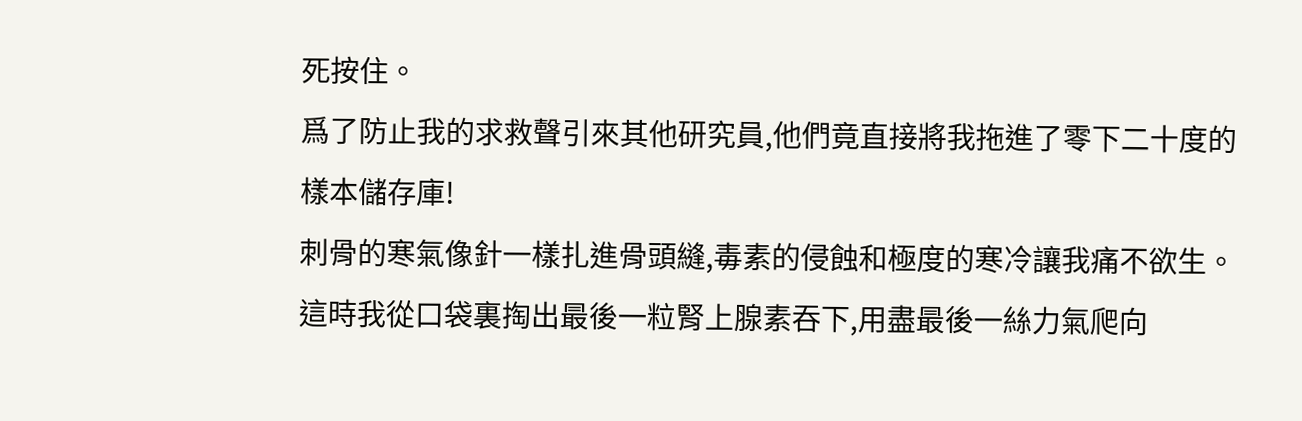死按住。
爲了防止我的求救聲引來其他研究員,他們竟直接將我拖進了零下二十度的樣本儲存庫!
刺骨的寒氣像針一樣扎進骨頭縫,毒素的侵蝕和極度的寒冷讓我痛不欲生。
這時我從口袋裏掏出最後一粒腎上腺素吞下,用盡最後一絲力氣爬向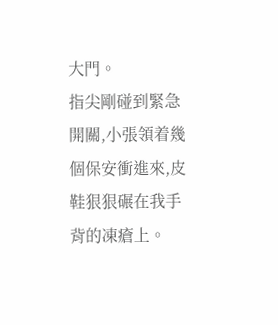大門。
指尖剛碰到緊急開關,小張領着幾個保安衝進來,皮鞋狠狠碾在我手背的凍瘡上。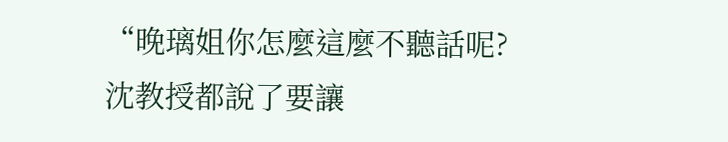“晚璃姐你怎麼這麼不聽話呢?沈教授都說了要讓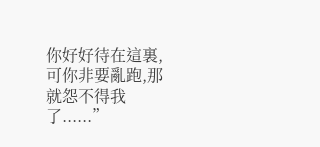你好好待在這裏,可你非要亂跑,那就怨不得我了......”